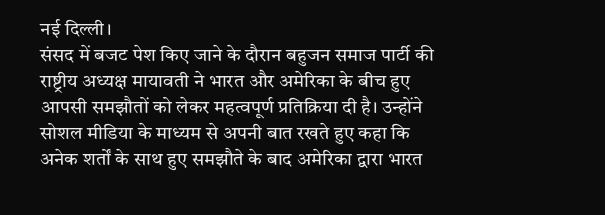नई दिल्ली।
संसद में बजट पेश किए जाने के दौरान बहुजन समाज पार्टी की राष्ट्रीय अध्यक्ष मायावती ने भारत और अमेरिका के बीच हुए आपसी समझौतों को लेकर महत्वपूर्ण प्रतिक्रिया दी है। उन्होंने सोशल मीडिया के माध्यम से अपनी बात रखते हुए कहा कि अनेक शर्तों के साथ हुए समझौते के बाद अमेरिका द्वारा भारत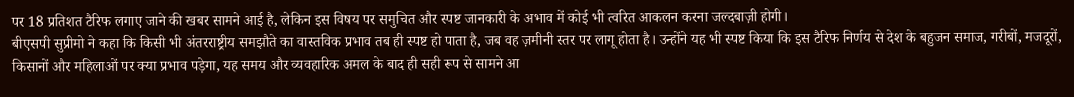पर 18 प्रतिशत टैरिफ लगाए जाने की खबर सामने आई है, लेकिन इस विषय पर समुचित और स्पष्ट जानकारी के अभाव में कोई भी त्वरित आकलन करना जल्दबाज़ी होगी।
बीएसपी सुप्रीमो ने कहा कि किसी भी अंतरराष्ट्रीय समझौते का वास्तविक प्रभाव तब ही स्पष्ट हो पाता है, जब वह ज़मीनी स्तर पर लागू होता है। उन्होंने यह भी स्पष्ट किया कि इस टैरिफ निर्णय से देश के बहुजन समाज, गरीबों, मजदूरों, किसानों और महिलाओं पर क्या प्रभाव पड़ेगा, यह समय और व्यवहारिक अमल के बाद ही सही रूप से सामने आ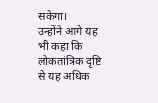सकेगा।
उन्होंने आगे यह भी कहा कि लोकतांत्रिक दृष्टि से यह अधिक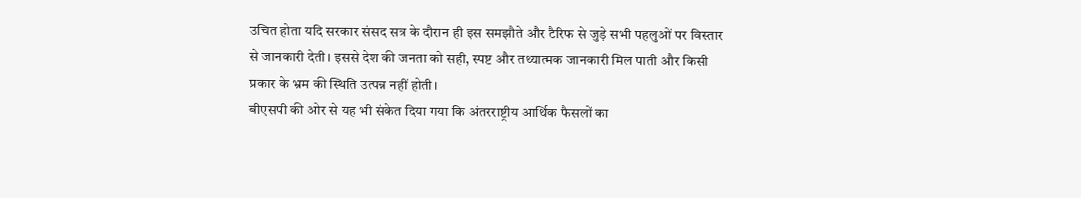उचित होता यदि सरकार संसद सत्र के दौरान ही इस समझौते और टैरिफ से जुड़े सभी पहलुओं पर विस्तार से जानकारी देती। इससे देश की जनता को सही, स्पष्ट और तथ्यात्मक जानकारी मिल पाती और किसी प्रकार के भ्रम की स्थिति उत्पन्न नहीं होती।
बीएसपी की ओर से यह भी संकेत दिया गया कि अंतरराष्ट्रीय आर्थिक फैसलों का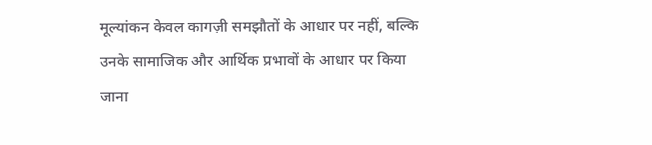मूल्यांकन केवल कागज़ी समझौतों के आधार पर नहीं, बल्कि उनके सामाजिक और आर्थिक प्रभावों के आधार पर किया जाना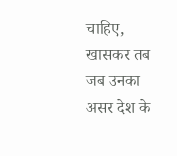चाहिए, खासकर तब जब उनका असर देश के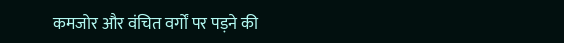कमजोर और वंचित वर्गों पर पड़ने की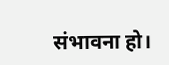संभावना हो।